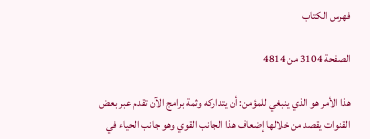فهرس الكتاب

الصفحة 3104 من 4814

هذا الأمر هو الذي ينبغي للمؤمن: أن يتداركه وثمة برامج الآن تقدم عبر بعض القنوات يقصد من خلالها إضعاف هذا الجانب القوي وهو جانب الحياء في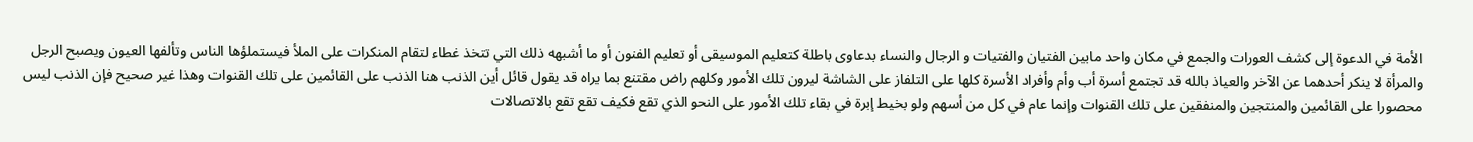الأمة في الدعوة إلى كشف العورات والجمع في مكان واحد مابين الفتيان والفتيات و الرجال والنساء بدعاوى باطلة كتعليم الموسيقى أو تعليم الفنون أو ما أشبهه ذلك التي تتخذ غطاء لتقام المنكرات على الملأ فيستملؤها الناس وتألفها العيون ويصبح الرجل والمرأة لا ينكر أحدهما عن الآخر والعياذ بالله قد تجتمع أسرة أب وأم وأفراد الأسرة كلها على التلفاز على الشاشة ليرون تلك الأمور وكلهم راض مقتنع بما يراه قد يقول قائل أين الذنب هنا الذنب على القائمين على تلك القنوات وهذا غير صحيح فإن الذنب ليس محصورا على القائمين والمنتجين والمنفقين على تلك القنوات وإنما عام في كل من أسهم ولو بخيط إبرة في بقاء تلك الأمور على النحو الذي تقع فكيف تقع تقع بالاتصالات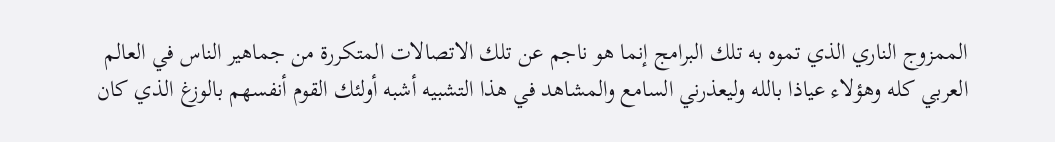الممزوج الناري الذي تموه به تلك البرامج إنما هو ناجم عن تلك الاتصالات المتكررة من جماهير الناس في العالم العربي كله وهؤلاء عياذا بالله وليعذرني السامع والمشاهد في هذا التشبيه أشبه أولئك القوم أنفسهم بالوزغ الذي كان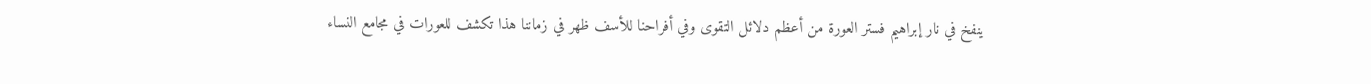ينفخ في نار إبراهيم فستر العورة من أعظم دلائل التقوى وفي أفراحنا للأسف ظهر في زماننا هذا تكشف للعورات في مجامع النساء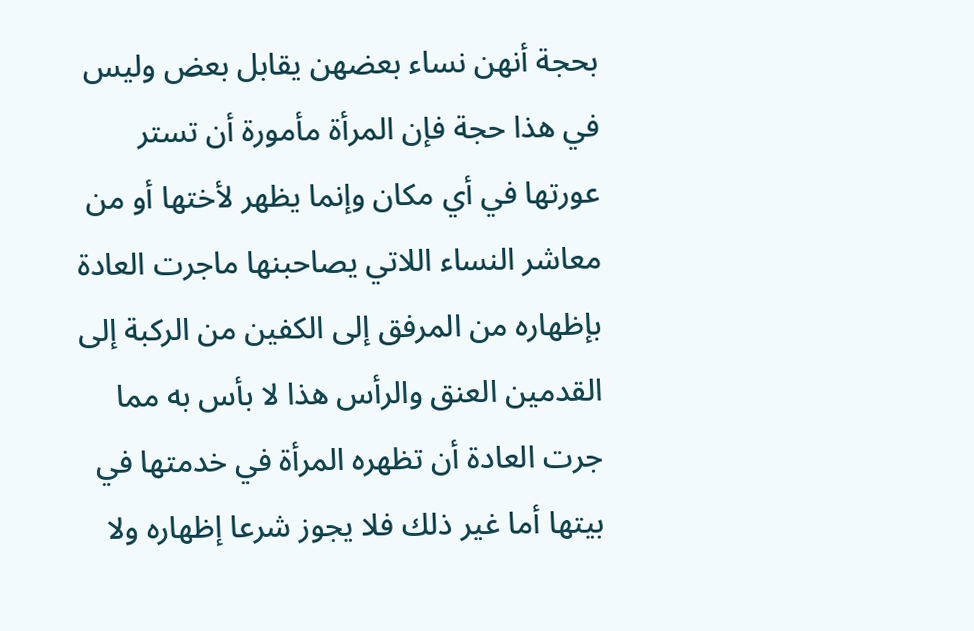بحجة أنهن نساء بعضهن يقابل بعض وليس في هذا حجة فإن المرأة مأمورة أن تستر عورتها في أي مكان وإنما يظهر لأختها أو من معاشر النساء اللاتي يصاحبنها ماجرت العادة بإظهاره من المرفق إلى الكفين من الركبة إلى القدمين العنق والرأس هذا لا بأس به مما جرت العادة أن تظهره المرأة في خدمتها في بيتها أما غير ذلك فلا يجوز شرعا إظهاره ولا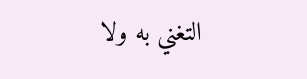التغني به ولا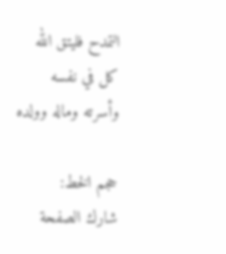التمدح فليتق الله كل في نفسه وأسرته وماله وولده

حجم الخط:
شارك الصفحة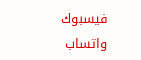فيسبوك واتساب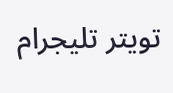تويتر تليجرام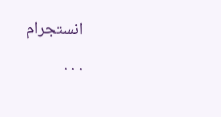انستجرام
. . .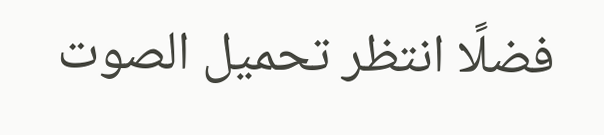فضلًا انتظر تحميل الصوت